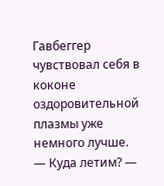Гавбеггер чувствовал себя в коконе оздоровительной плазмы уже немного лучше.
— Куда летим? —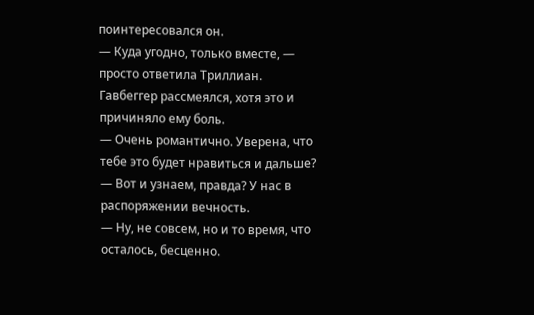поинтересовался он.
— Куда угодно, только вместе, — просто ответила Триллиан.
Гавбеггер рассмеялся, хотя это и причиняло ему боль.
— Очень романтично. Уверена, что тебе это будет нравиться и дальше?
— Вот и узнаем, правда? У нас в распоряжении вечность.
— Ну, не совсем, но и то время, что осталось, бесценно.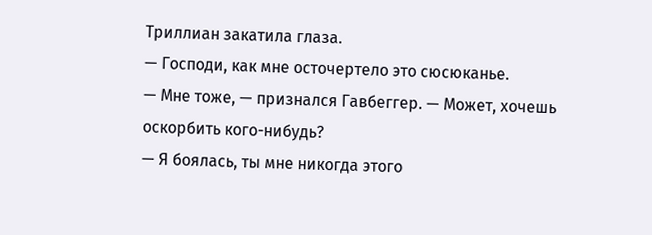Триллиан закатила глаза.
— Господи, как мне осточертело это сюсюканье.
— Мне тоже, — признался Гавбеггер. — Может, хочешь оскорбить кого-нибудь?
— Я боялась, ты мне никогда этого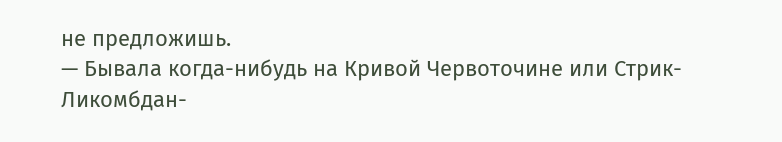не предложишь.
— Бывала когда-нибудь на Кривой Червоточине или Стрик-Ликомбдан-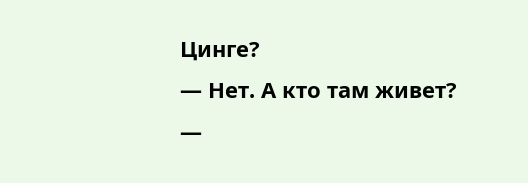Цинге?
— Нет. А кто там живет?
—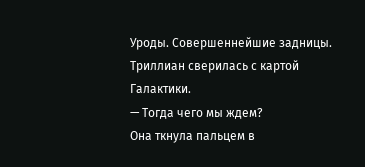Уроды. Совершеннейшие задницы.
Триллиан сверилась с картой Галактики.
— Тогда чего мы ждем?
Она ткнула пальцем в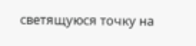светящуюся точку на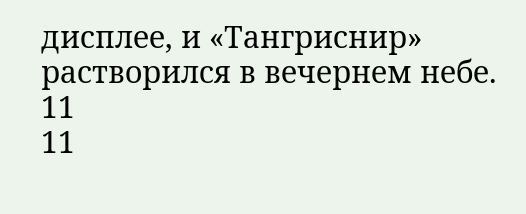дисплее, и «Тангриснир» растворился в вечернем небе.
11
11